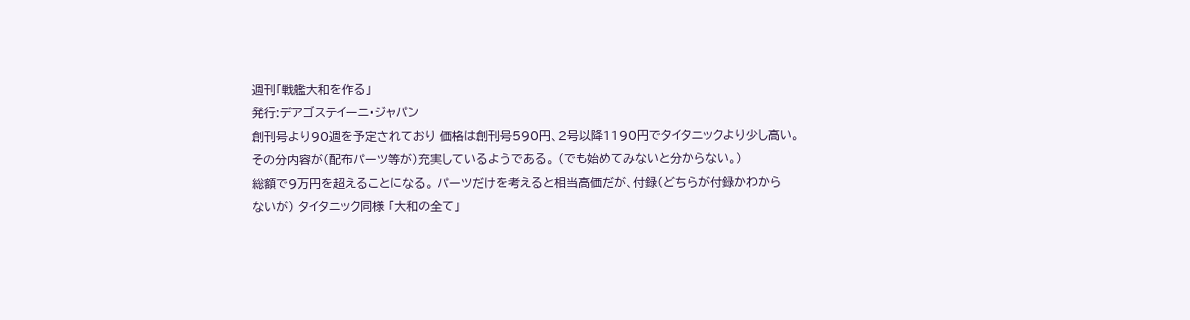週刊「戦艦大和を作る」
発行:デアゴステイーニ・ジャパン
創刊号より90週を予定されており 価格は創刊号590円、2号以降1190円でタイタニックより少し高い。
その分内容が(配布パーツ等が)充実しているようである。 (でも始めてみないと分からない。)
総額で9万円を超えることになる。 パーツだけを考えると相当高価だが、付録(どちらが付録かわから
ないが) タイタニック同様 「大和の全て」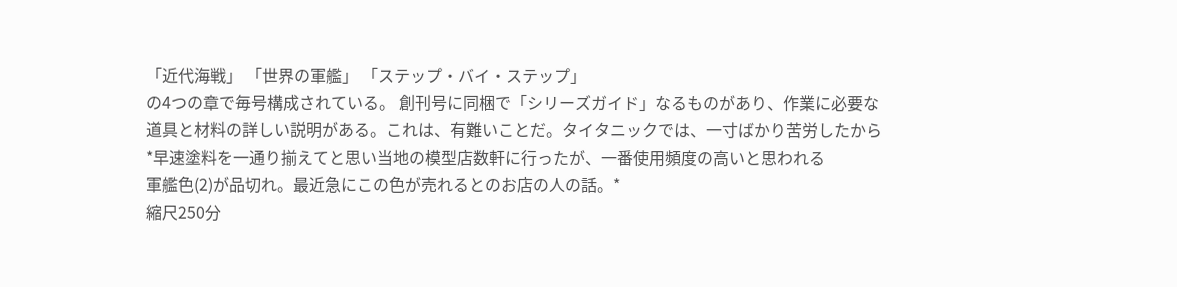「近代海戦」 「世界の軍艦」 「ステップ・バイ・ステップ」
の4つの章で毎号構成されている。 創刊号に同梱で「シリーズガイド」なるものがあり、作業に必要な
道具と材料の詳しい説明がある。これは、有難いことだ。タイタニックでは、一寸ばかり苦労したから
*早速塗料を一通り揃えてと思い当地の模型店数軒に行ったが、一番使用頻度の高いと思われる
軍艦色(2)が品切れ。最近急にこの色が売れるとのお店の人の話。*
縮尺250分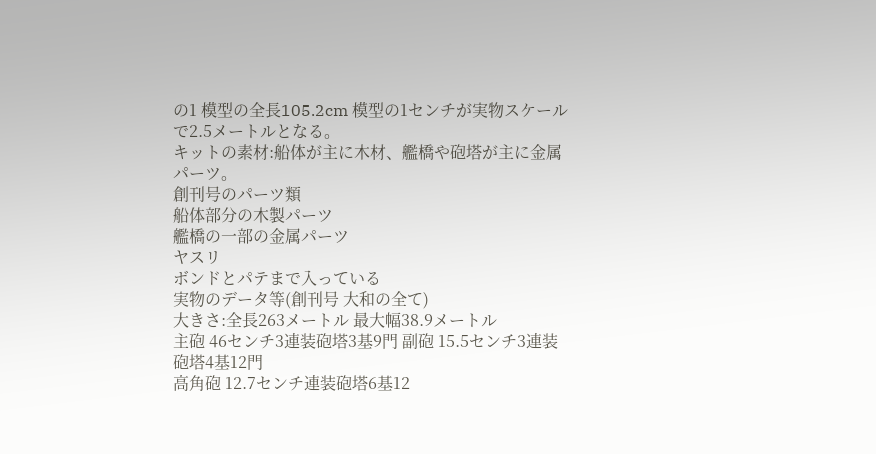の1 模型の全長105.2cm 模型の1センチが実物スケールで2.5メートルとなる。
キットの素材:船体が主に木材、艦橋や砲塔が主に金属パーツ。
創刊号のパーツ類
船体部分の木製パーツ
艦橋の一部の金属パーツ
ヤスリ
ボンドとパテまで入っている
実物のデータ等(創刊号 大和の全て)
大きさ:全長263メートル 最大幅38.9メートル
主砲 46センチ3連装砲塔3基9門 副砲 15.5センチ3連装砲塔4基12門
高角砲 12.7センチ連装砲塔6基12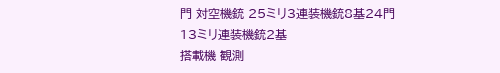門 対空機銃 25ミリ3連装機銃8基24門
13ミリ連装機銃2基
搭載機 観測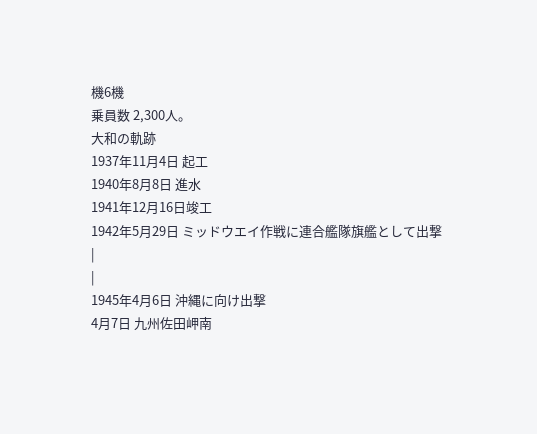機6機
乗員数 2,300人。
大和の軌跡
1937年11月4日 起工
1940年8月8日 進水
1941年12月16日竣工
1942年5月29日 ミッドウエイ作戦に連合艦隊旗艦として出撃
|
|
1945年4月6日 沖縄に向け出撃
4月7日 九州佐田岬南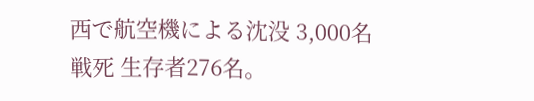西で航空機による沈没 3,000名戦死 生存者276名。